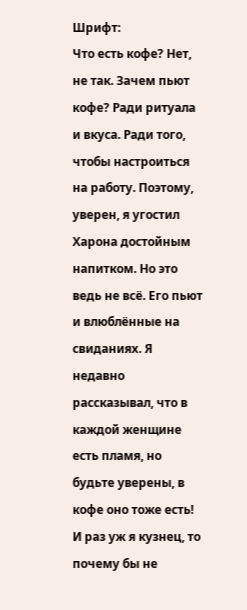Шрифт:
Что есть кофе? Нет, не так. Зачем пьют кофе? Ради ритуала и вкуса. Ради того, чтобы настроиться на работу. Поэтому, уверен, я угостил Харона достойным напитком. Но это ведь не всё. Его пьют и влюблённые на свиданиях. Я недавно рассказывал, что в каждой женщине есть пламя, но будьте уверены, в кофе оно тоже есть! И раз уж я кузнец, то почему бы не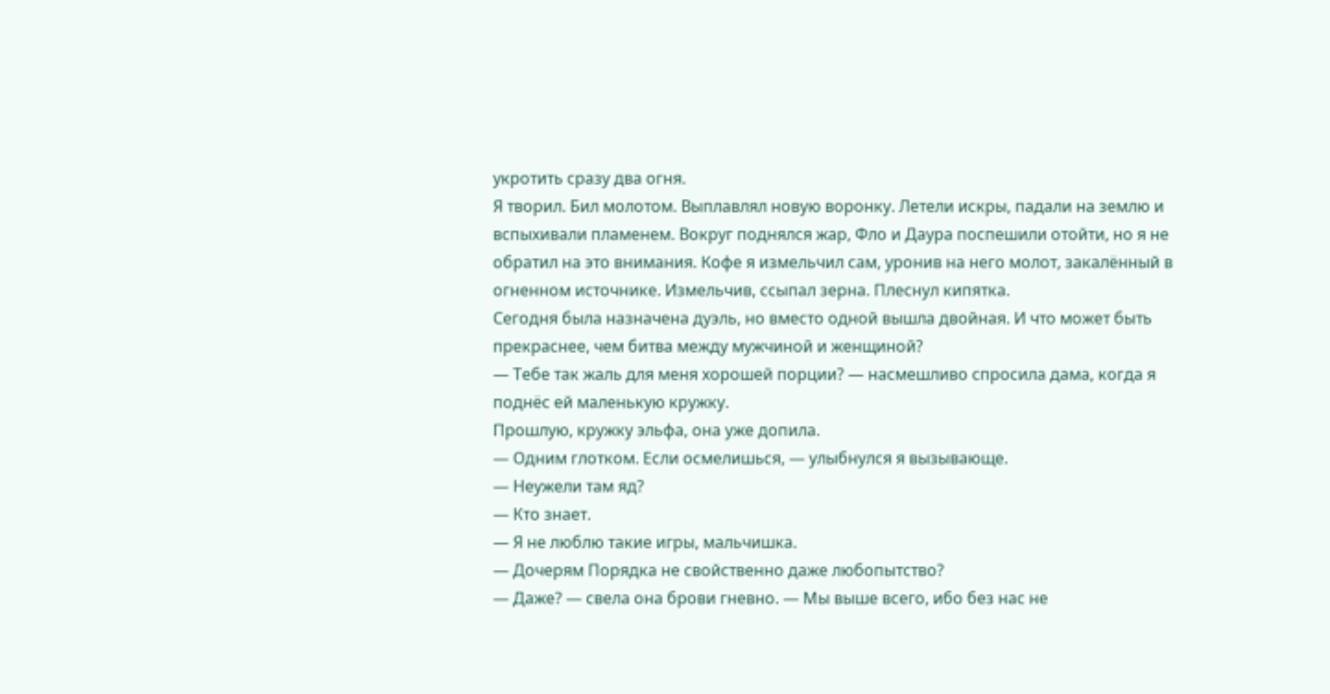укротить сразу два огня.
Я творил. Бил молотом. Выплавлял новую воронку. Летели искры, падали на землю и вспыхивали пламенем. Вокруг поднялся жар, Фло и Даура поспешили отойти, но я не обратил на это внимания. Кофе я измельчил сам, уронив на него молот, закалённый в огненном источнике. Измельчив, ссыпал зерна. Плеснул кипятка.
Сегодня была назначена дуэль, но вместо одной вышла двойная. И что может быть прекраснее, чем битва между мужчиной и женщиной?
— Тебе так жаль для меня хорошей порции? — насмешливо спросила дама, когда я поднёс ей маленькую кружку.
Прошлую, кружку эльфа, она уже допила.
— Одним глотком. Если осмелишься, — улыбнулся я вызывающе.
— Неужели там яд?
— Кто знает.
— Я не люблю такие игры, мальчишка.
— Дочерям Порядка не свойственно даже любопытство?
— Даже? — свела она брови гневно. — Мы выше всего, ибо без нас не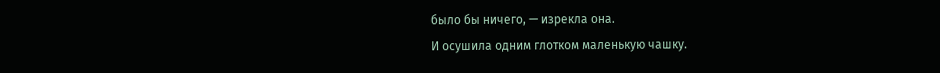было бы ничего, — изрекла она.
И осушила одним глотком маленькую чашку.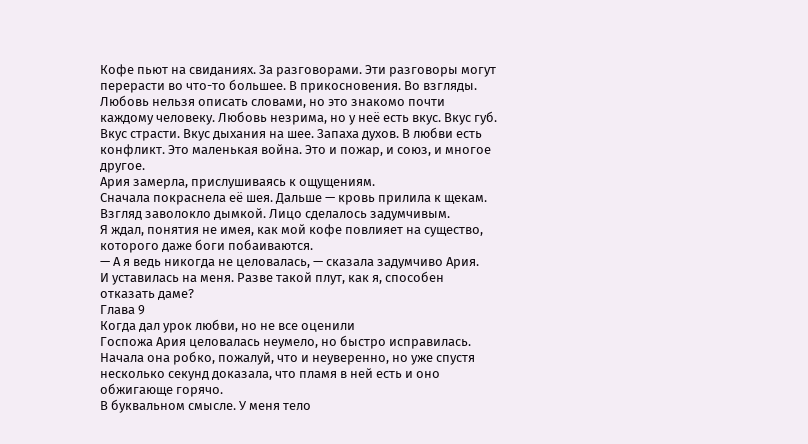Кофе пьют на свиданиях. За разговорами. Эти разговоры могут перерасти во что-то большее. В прикосновения. Во взгляды. Любовь нельзя описать словами, но это знакомо почти каждому человеку. Любовь незрима, но у неё есть вкус. Вкус губ. Вкус страсти. Вкус дыхания на шее. Запаха духов. В любви есть конфликт. Это маленькая война. Это и пожар, и союз, и многое другое.
Ария замерла, прислушиваясь к ощущениям.
Сначала покраснела её шея. Дальше — кровь прилила к щекам. Взгляд заволокло дымкой. Лицо сделалось задумчивым.
Я ждал, понятия не имея, как мой кофе повлияет на существо, которого даже боги побаиваются.
— А я ведь никогда не целовалась, — сказала задумчиво Ария.
И уставилась на меня. Разве такой плут, как я, способен отказать даме?
Глава 9
Когда дал урок любви, но не все оценили
Госпожа Ария целовалась неумело, но быстро исправилась. Начала она робко, пожалуй, что и неуверенно, но уже спустя несколько секунд доказала, что пламя в ней есть и оно обжигающе горячо.
В буквальном смысле. У меня тело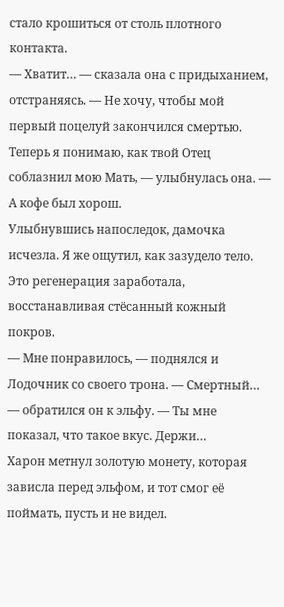стало крошиться от столь плотного контакта.
— Хватит… — сказала она с придыханием, отстраняясь. — Не хочу, чтобы мой первый поцелуй закончился смертью. Теперь я понимаю, как твой Отец соблазнил мою Мать, — улыбнулась она. — А кофе был хорош.
Улыбнувшись напоследок, дамочка исчезла. Я же ощутил, как зазудело тело. Это регенерация заработала, восстанавливая стёсанный кожный покров.
— Мне понравилось, — поднялся и Лодочник со своего трона. — Смертный… — обратился он к эльфу. — Ты мне показал, что такое вкус. Держи…
Харон метнул золотую монету, которая зависла перед эльфом, и тот смог её поймать, пусть и не видел.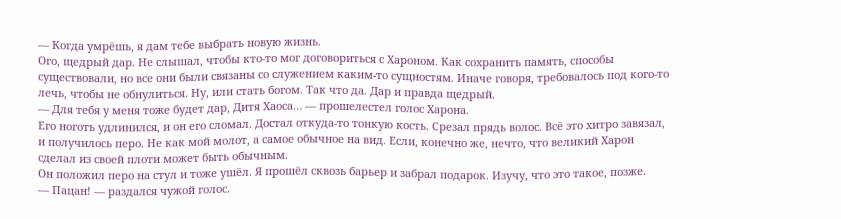— Когда умрёшь, я дам тебе выбрать новую жизнь.
Ого, щедрый дар. Не слышал, чтобы кто-то мог договориться с Хароном. Как сохранить память, способы существовали, но все они были связаны со служением каким-то сущностям. Иначе говоря, требовалось под кого-то лечь, чтобы не обнулиться. Ну, или стать богом. Так что да. Дар и правда щедрый.
— Для тебя у меня тоже будет дар, Дитя Хаоса… — прошелестел голос Харона.
Его ноготь удлинился, и он его сломал. Достал откуда-то тонкую кость. Срезал прядь волос. Всё это хитро завязал, и получилось перо. Не как мой молот, а самое обычное на вид. Если, конечно же, нечто, что великий Харон сделал из своей плоти может быть обычным.
Он положил перо на стул и тоже ушёл. Я прошёл сквозь барьер и забрал подарок. Изучу, что это такое, позже.
— Пацан! — раздался чужой голос.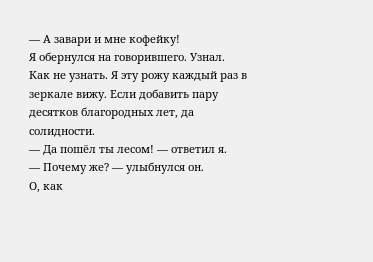— А завари и мне кофейку!
Я обернулся на говорившего. Узнал.
Как не узнать. Я эту рожу каждый раз в зеркале вижу. Если добавить пару десятков благородных лет, да солидности.
— Да пошёл ты лесом! — ответил я.
— Почему же? — улыбнулся он.
О, как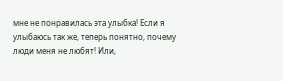мне не понравилась эта улыбка! Если я улыбаюсь так же, теперь понятно, почему люди меня не любят! Или,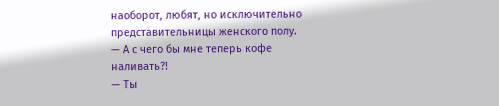наоборот, любят, но исключительно представительницы женского полу.
— А с чего бы мне теперь кофе наливать?!
— Ты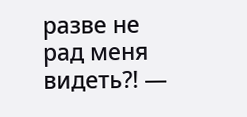разве не рад меня видеть?! —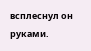всплеснул он руками.